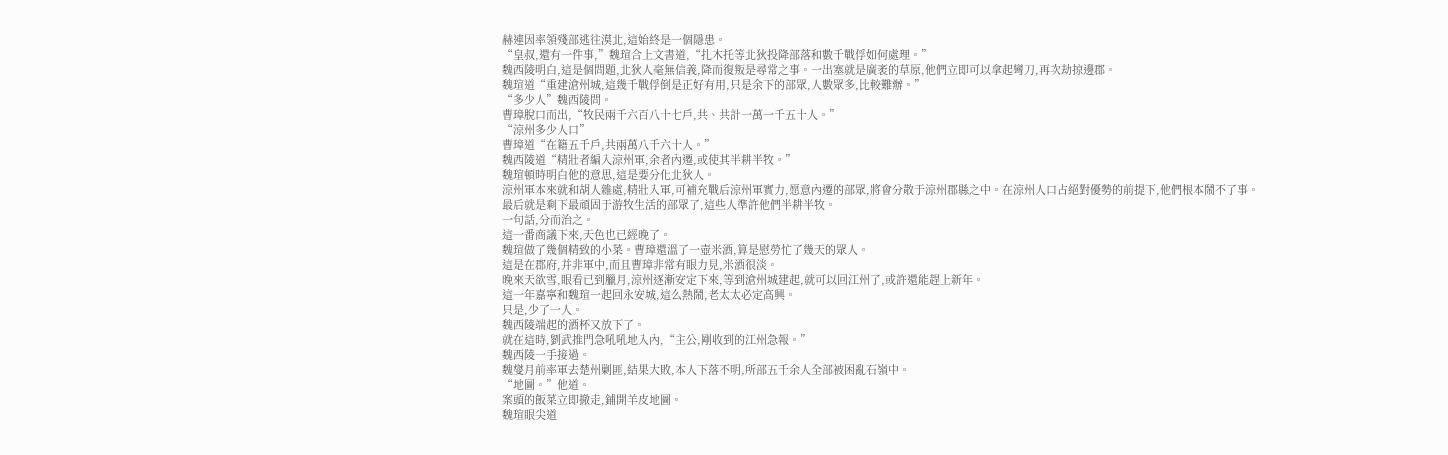赫連因率領殘部逃往漠北,這始終是一個隱患。
“皇叔,還有一件事,”魏瑄合上文書道,“扎木托等北狄投降部落和數千戰俘如何處理。”
魏西陵明白,這是個問題,北狄人毫無信義,降而復叛是尋常之事。一出塞就是廣袤的草原,他們立即可以拿起彎刀,再次劫掠邊郡。
魏瑄道“重建滄州城,這幾千戰俘倒是正好有用,只是余下的部眾,人數眾多,比較難辦。”
“多少人”魏西陵問。
曹璋脫口而出,“牧民兩千六百八十七戶,共、共計一萬一千五十人。”
“涼州多少人口”
曹璋道“在籍五千戶,共兩萬八千六十人。”
魏西陵道“精壯者編入涼州軍,余者內遷,或使其半耕半牧。”
魏瑄頓時明白他的意思,這是要分化北狄人。
涼州軍本來就和胡人雜處,精壯入軍,可補充戰后涼州軍實力,愿意內遷的部眾,將會分散于涼州郡縣之中。在涼州人口占絕對優勢的前提下,他們根本鬧不了事。
最后就是剩下最頑固于游牧生活的部眾了,這些人準許他們半耕半牧。
一句話,分而治之。
這一番商議下來,天色也已經晚了。
魏瑄做了幾個精致的小菜。曹璋還溫了一壺米酒,算是慰勞忙了幾天的眾人。
這是在郡府,并非軍中,而且曹璋非常有眼力見,米酒很淡。
晚來天欲雪,眼看已到臘月,涼州逐漸安定下來,等到滄州城建起,就可以回江州了,或許還能趕上新年。
這一年嘉寧和魏瑄一起回永安城,這么熱鬧,老太太必定高興。
只是,少了一人。
魏西陵端起的酒杯又放下了。
就在這時,劉武推門急吼吼地入內,“主公,剛收到的江州急報。”
魏西陵一手接過。
魏燮月前率軍去楚州剿匪,結果大敗,本人下落不明,所部五千余人全部被困亂石嶺中。
“地圖。”他道。
案頭的飯菜立即撤走,鋪開羊皮地圖。
魏瑄眼尖道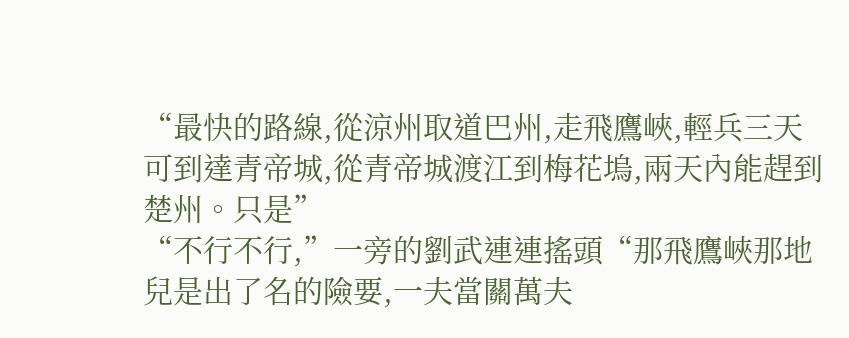“最快的路線,從涼州取道巴州,走飛鷹峽,輕兵三天可到達青帝城,從青帝城渡江到梅花塢,兩天內能趕到楚州。只是”
“不行不行,”一旁的劉武連連搖頭“那飛鷹峽那地兒是出了名的險要,一夫當關萬夫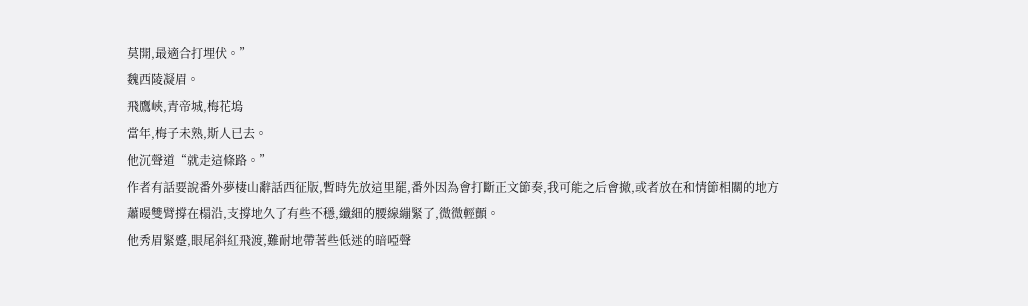莫開,最適合打埋伏。”
魏西陵凝眉。
飛鷹峽,青帝城,梅花塢
當年,梅子未熟,斯人已去。
他沉聲道“就走這條路。”
作者有話要說番外夢棲山辭話西征版,暫時先放這里罷,番外因為會打斷正文節奏,我可能之后會撤,或者放在和情節相關的地方
蕭暥雙臂撐在榻沿,支撐地久了有些不穩,纖細的腰線繃緊了,微微輕顫。
他秀眉緊蹙,眼尾斜紅飛渡,難耐地帶著些低迷的暗啞聲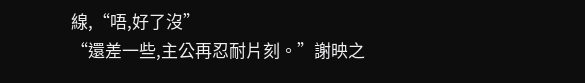線,“唔,好了沒”
“還差一些,主公再忍耐片刻。”謝映之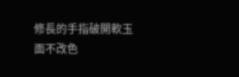修長的手指破開軟玉面不改色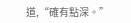道,“確有點深。”